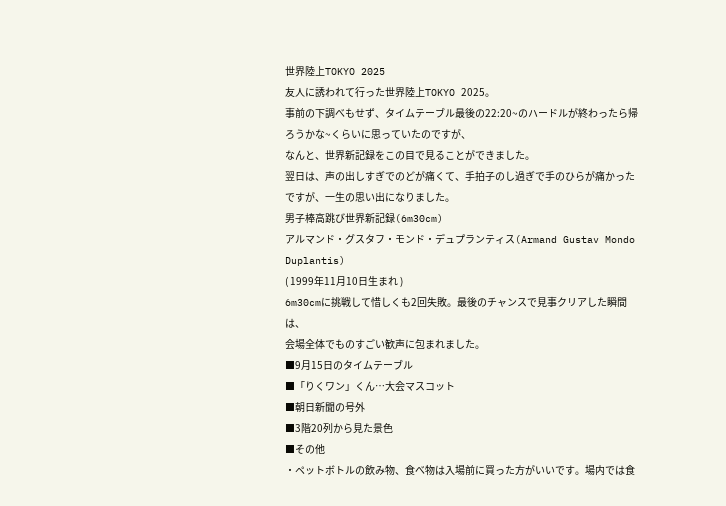世界陸上TOKYO 2025
友人に誘われて行った世界陸上TOKYO 2025。
事前の下調べもせず、タイムテーブル最後の22:20~のハードルが終わったら帰ろうかな~くらいに思っていたのですが、
なんと、世界新記録をこの目で見ることができました。
翌日は、声の出しすぎでのどが痛くて、手拍子のし過ぎで手のひらが痛かったですが、一生の思い出になりました。
男子棒高跳び世界新記録(6m30cm)
アルマンド・グスタフ・モンド・デュプランティス(Armand Gustav Mondo Duplantis)
( 1999年11月10日生まれ )
6m30cmに挑戦して惜しくも2回失敗。最後のチャンスで見事クリアした瞬間は、
会場全体でものすごい歓声に包まれました。
■9月15日のタイムテーブル
■「りくワン」くん…大会マスコット
■朝日新聞の号外
■3階20列から見た景色
■その他
・ペットボトルの飲み物、食べ物は入場前に買った方がいいです。場内では食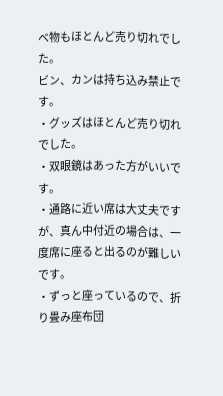べ物もほとんど売り切れでした。
ビン、カンは持ち込み禁止です。
・グッズはほとんど売り切れでした。
・双眼鏡はあった方がいいです。
・通路に近い席は大丈夫ですが、真ん中付近の場合は、一度席に座ると出るのが難しいです。
・ずっと座っているので、折り畳み座布団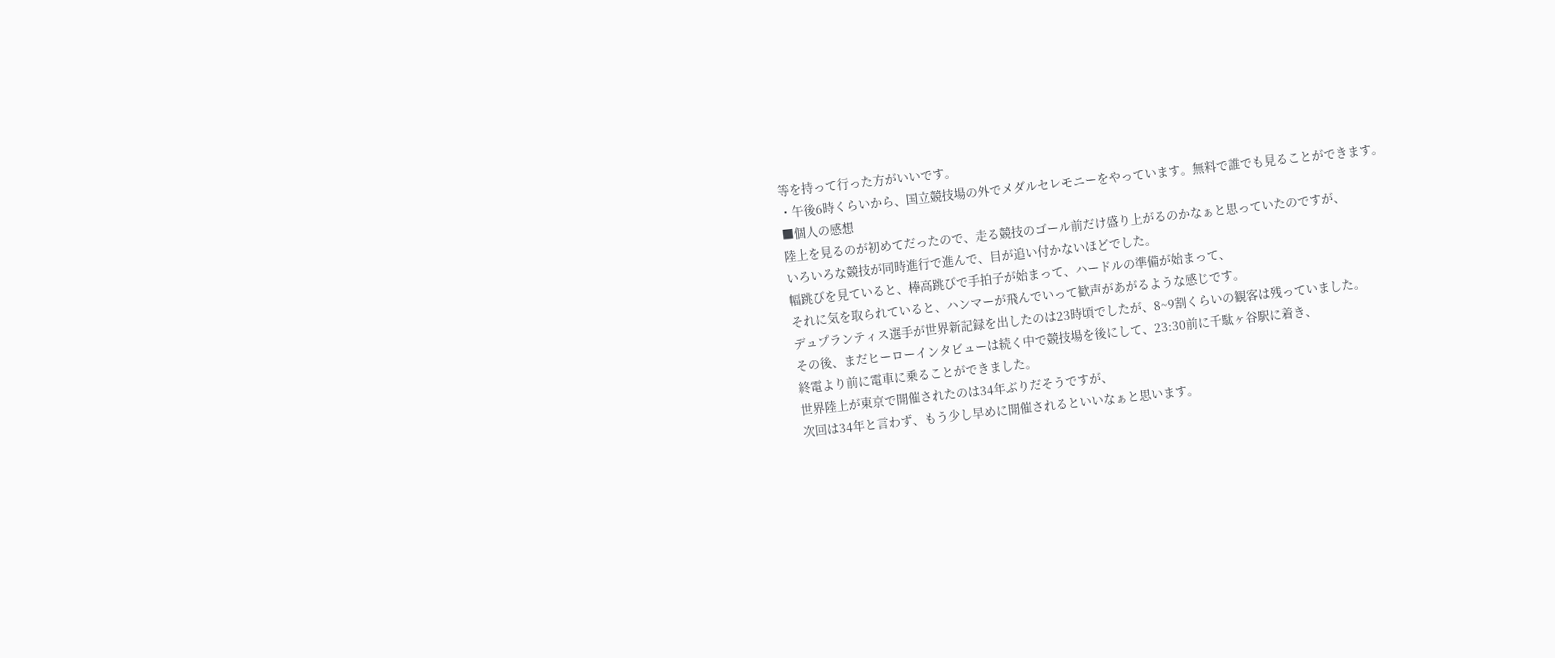等を持って行った方がいいです。
・午後6時くらいから、国立競技場の外でメダルセレモニーをやっています。無料で誰でも見ることができます。
■個人の感想
陸上を見るのが初めてだったので、走る競技のゴール前だけ盛り上がるのかなぁと思っていたのですが、
いろいろな競技が同時進行で進んで、目が追い付かないほどでした。
幅跳びを見ていると、棒高跳びで手拍子が始まって、ハードルの準備が始まって、
それに気を取られていると、ハンマーが飛んでいって歓声があがるような感じです。
デュプランティス選手が世界新記録を出したのは23時頃でしたが、8~9割くらいの観客は残っていました。
その後、まだヒーローインタビューは続く中で競技場を後にして、23:30前に千駄ヶ谷駅に着き、
終電より前に電車に乗ることができました。
世界陸上が東京で開催されたのは34年ぶりだそうですが、
次回は34年と言わず、もう少し早めに開催されるといいなぁと思います。